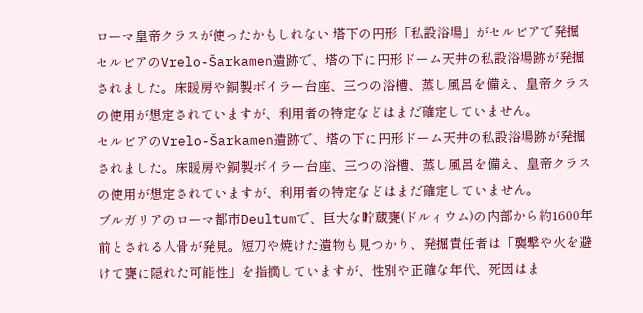ローマ皇帝クラスが使ったかもしれない 塔下の円形「私設浴場」がセルビアで発掘
セルビアのVrelo-Šarkamen遺跡で、塔の下に円形ドーム天井の私設浴場跡が発掘されました。床暖房や銅製ボイラー台座、三つの浴槽、蒸し風呂を備え、皇帝クラスの使用が想定されていますが、利用者の特定などはまだ確定していません。
セルビアのVrelo-Šarkamen遺跡で、塔の下に円形ドーム天井の私設浴場跡が発掘されました。床暖房や銅製ボイラー台座、三つの浴槽、蒸し風呂を備え、皇帝クラスの使用が想定されていますが、利用者の特定などはまだ確定していません。
ブルガリアのローマ都市Deultumで、巨大な貯蔵甕(ドルィウム)の内部から約1600年前とされる人骨が発見。短刀や焼けた遺物も見つかり、発掘責任者は「襲撃や火を避けて甕に隠れた可能性」を指摘していますが、性別や正確な年代、死因はま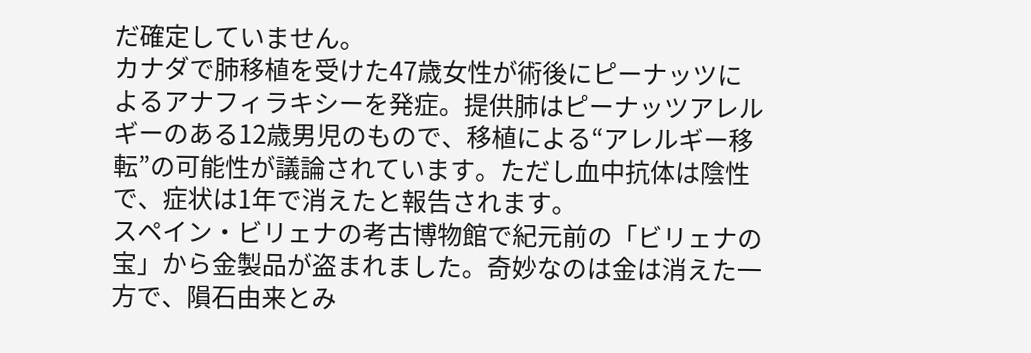だ確定していません。
カナダで肺移植を受けた47歳女性が術後にピーナッツによるアナフィラキシーを発症。提供肺はピーナッツアレルギーのある12歳男児のもので、移植による“アレルギー移転”の可能性が議論されています。ただし血中抗体は陰性で、症状は1年で消えたと報告されます。
スペイン・ビリェナの考古博物館で紀元前の「ビリェナの宝」から金製品が盗まれました。奇妙なのは金は消えた一方で、隕石由来とみ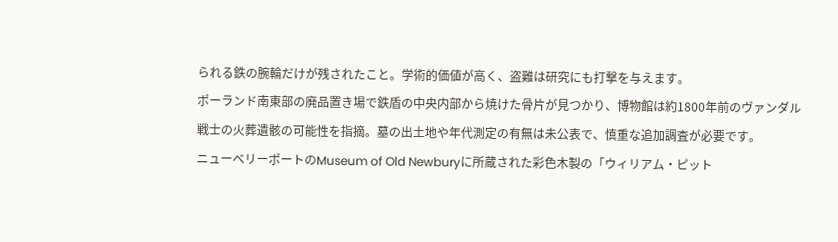られる鉄の腕輪だけが残されたこと。学術的価値が高く、盗難は研究にも打撃を与えます。
ポーランド南東部の廃品置き場で鉄盾の中央内部から焼けた骨片が見つかり、博物館は約1800年前のヴァンダル戦士の火葬遺骸の可能性を指摘。墓の出土地や年代測定の有無は未公表で、慎重な追加調査が必要です。
ニューべリーポートのMuseum of Old Newburyに所蔵された彩色木製の「ウィリアム・ピット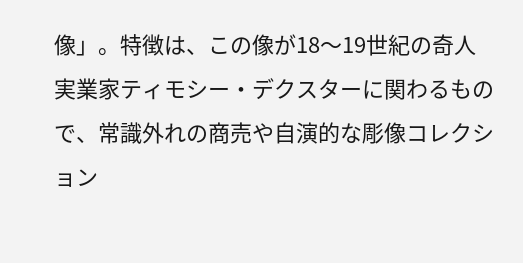像」。特徴は、この像が18〜19世紀の奇人実業家ティモシー・デクスターに関わるもので、常識外れの商売や自演的な彫像コレクション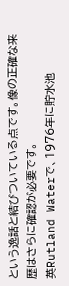という逸話と結びついている点です。像の正確な来歴はさらに確認が必要です。
英Rutland Waterで、1976年に貯水池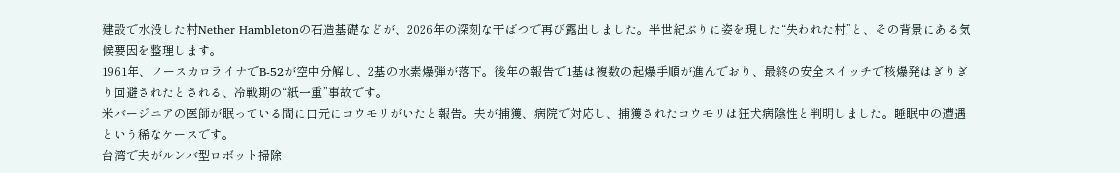建設で水没した村Nether Hambletonの石造基礎などが、2026年の深刻な干ばつで再び露出しました。半世紀ぶりに姿を現した“失われた村”と、その背景にある気候要因を整理します。
1961年、ノースカロライナでB-52が空中分解し、2基の水素爆弾が落下。後年の報告で1基は複数の起爆手順が進んでおり、最終の安全スイッチで核爆発はぎりぎり回避されたとされる、冷戦期の“紙一重”事故です。
米バージニアの医師が眠っている間に口元にコウモリがいたと報告。夫が捕獲、病院で対応し、捕獲されたコウモリは狂犬病陰性と判明しました。睡眠中の遭遇という稀なケースです。
台湾で夫がルンバ型ロボット掃除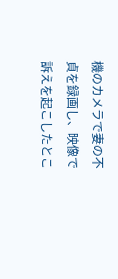機のカメラで妻の不貞を録画し、映像で訴えを起こしたとこ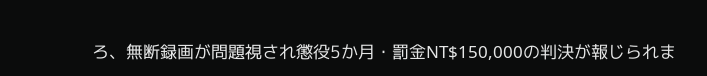ろ、無断録画が問題視され懲役5か月・罰金NT$150,000の判決が報じられま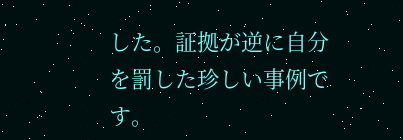した。証拠が逆に自分を罰した珍しい事例です。